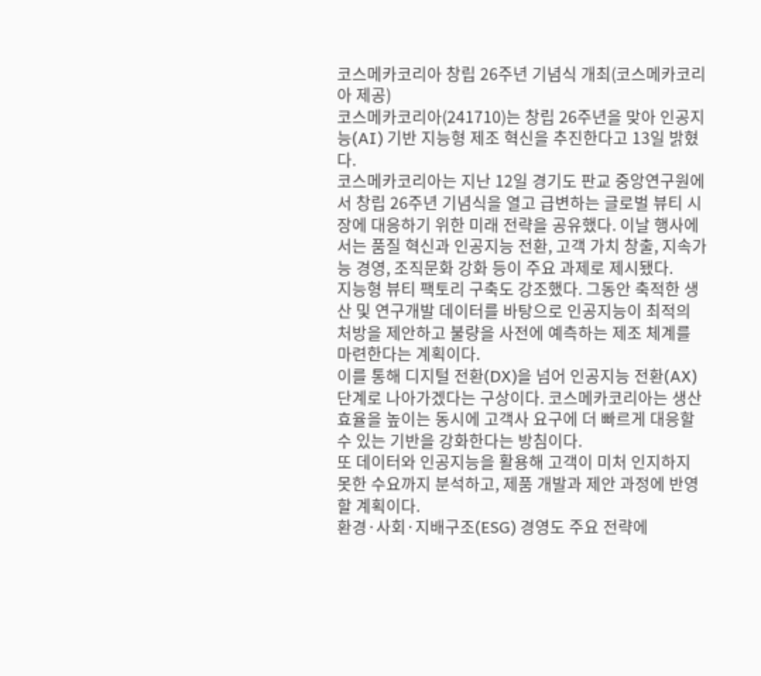코스메카코리아 창립 26주년 기념식 개최(코스메카코리아 제공)
코스메카코리아(241710)는 창립 26주년을 맞아 인공지능(AI) 기반 지능형 제조 혁신을 추진한다고 13일 밝혔다.
코스메카코리아는 지난 12일 경기도 판교 중앙연구원에서 창립 26주년 기념식을 열고 급변하는 글로벌 뷰티 시장에 대응하기 위한 미래 전략을 공유했다. 이날 행사에서는 품질 혁신과 인공지능 전환, 고객 가치 창출, 지속가능 경영, 조직문화 강화 등이 주요 과제로 제시됐다.
지능형 뷰티 팩토리 구축도 강조했다. 그동안 축적한 생산 및 연구개발 데이터를 바탕으로 인공지능이 최적의 처방을 제안하고 불량을 사전에 예측하는 제조 체계를 마련한다는 계획이다.
이를 통해 디지털 전환(DX)을 넘어 인공지능 전환(AX) 단계로 나아가겠다는 구상이다. 코스메카코리아는 생산 효율을 높이는 동시에 고객사 요구에 더 빠르게 대응할 수 있는 기반을 강화한다는 방침이다.
또 데이터와 인공지능을 활용해 고객이 미처 인지하지 못한 수요까지 분석하고, 제품 개발과 제안 과정에 반영할 계획이다.
환경·사회·지배구조(ESG) 경영도 주요 전략에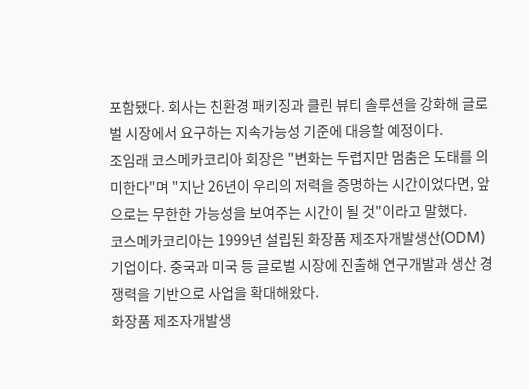포함됐다. 회사는 친환경 패키징과 클린 뷰티 솔루션을 강화해 글로벌 시장에서 요구하는 지속가능성 기준에 대응할 예정이다.
조임래 코스메카코리아 회장은 "변화는 두렵지만 멈춤은 도태를 의미한다"며 "지난 26년이 우리의 저력을 증명하는 시간이었다면, 앞으로는 무한한 가능성을 보여주는 시간이 될 것"이라고 말했다.
코스메카코리아는 1999년 설립된 화장품 제조자개발생산(ODM) 기업이다. 중국과 미국 등 글로벌 시장에 진출해 연구개발과 생산 경쟁력을 기반으로 사업을 확대해왔다.
화장품 제조자개발생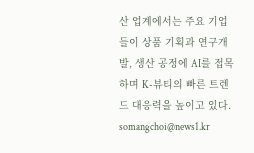산 업계에서는 주요 기업들이 상품 기획과 연구개발, 생산 공정에 AI를 접목하며 K-뷰티의 빠른 트렌드 대응력을 높이고 있다.
somangchoi@news1.kr